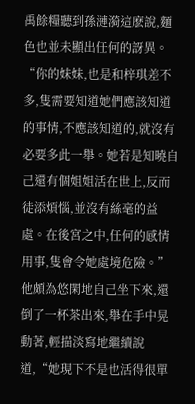禹餘糧聽到孫漣漪這麽說,麵色也並未顯出任何的訝異。“你的妹妹,也是和梓琪差不多,隻需要知道她們應該知道的事情,不應該知道的,就沒有必要多此一舉。她若是知曉自己還有個姐姐活在世上,反而徒添煩惱,並沒有絲毫的益處。在後宮之中,任何的感情用事,隻會令她處境危險。”
他頗為悠閑地自己坐下來,還倒了一杯茶出來,舉在手中晃動著,輕描淡寫地繼續說道,“她現下不是也活得很單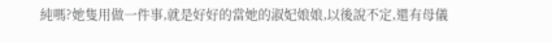純嗎?她隻用做一件事,就是好好的當她的淑妃娘娘,以後說不定,還有母儀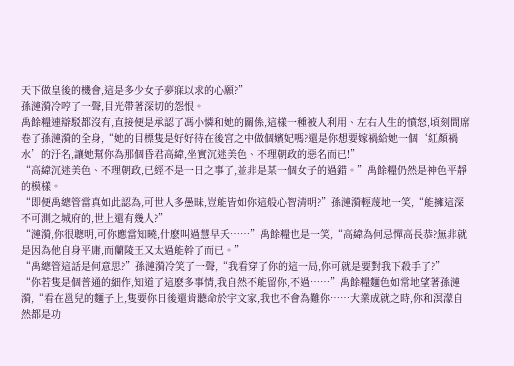天下做皇後的機會,這是多少女子夢寐以求的心願?”
孫漣漪冷哼了一聲,目光帶著深切的怨恨。
禹餘糧連辯駁都沒有,直接便是承認了馮小憐和她的關係,這樣一種被人利用、左右人生的憤怒,頃刻間席卷了孫漣漪的全身,“她的目標隻是好好待在後宮之中做個嬪妃嗎?還是你想要嫁禍給她一個‘紅顏禍水’的汙名,讓她幫你為那個昏君高緯,坐實沉迷美色、不理朝政的惡名而已!”
“高緯沉迷美色、不理朝政,已經不是一日之事了,並非是某一個女子的過錯。”禹餘糧仍然是神色平靜的模樣。
“即便禹總管當真如此認為,可世人多愚昧,豈能皆如你這般心智清明?”孫漣漪輕蔑地一笑,“能擁這深不可測之城府的,世上還有幾人?”
“漣漪,你很聰明,可你應當知曉,什麽叫過慧早夭……”禹餘糧也是一笑,“高緯為何忌憚高長恭?無非就是因為他自身平庸,而蘭陵王又太過能幹了而已。”
“禹總管這話是何意思?”孫漣漪冷笑了一聲,“我看穿了你的這一局,你可就是要對我下殺手了?”
“你若隻是個普通的細作,知道了這麽多事情,我自然不能留你,不過……”禹餘糧麵色如常地望著孫漣漪,“看在邕兒的麵子上,隻要你日後還肯聽命於宇文家,我也不會為難你……大業成就之時,你和溟濛自然都是功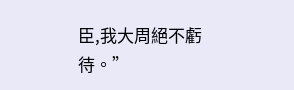臣,我大周絕不虧待。”